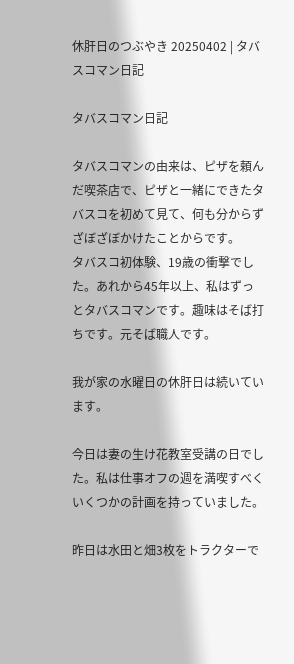休肝日のつぶやき 20250402 | タバスコマン日記

タバスコマン日記

タバスコマンの由来は、ピザを頼んだ喫茶店で、ピザと一緒にできたタバスコを初めて見て、何も分からずざぼざぼかけたことからです。
タバスコ初体験、19歳の衝撃でした。あれから45年以上、私はずっとタバスコマンです。趣味はそば打ちです。元そば職人です。

我が家の水曜日の休肝日は続いています。

今日は妻の生け花教室受講の日でした。私は仕事オフの週を満喫すべくいくつかの計画を持っていました。

昨日は水田と畑3枚をトラクターで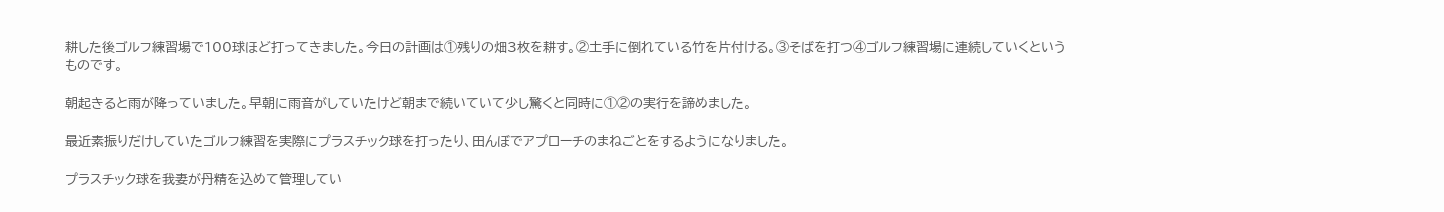耕した後ゴルフ練習場で100球ほど打ってきました。今日の計画は①残りの畑3枚を耕す。②土手に倒れている竹を片付ける。③そばを打つ④ゴルフ練習場に連続していくというものです。

朝起きると雨が降っていました。早朝に雨音がしていたけど朝まで続いていて少し驚くと同時に①②の実行を諦めました。

最近素振りだけしていたゴルフ練習を実際にプラスチック球を打ったり、田んぼでアプローチのまねごとをするようになりました。

プラスチック球を我妻が丹精を込めて管理してい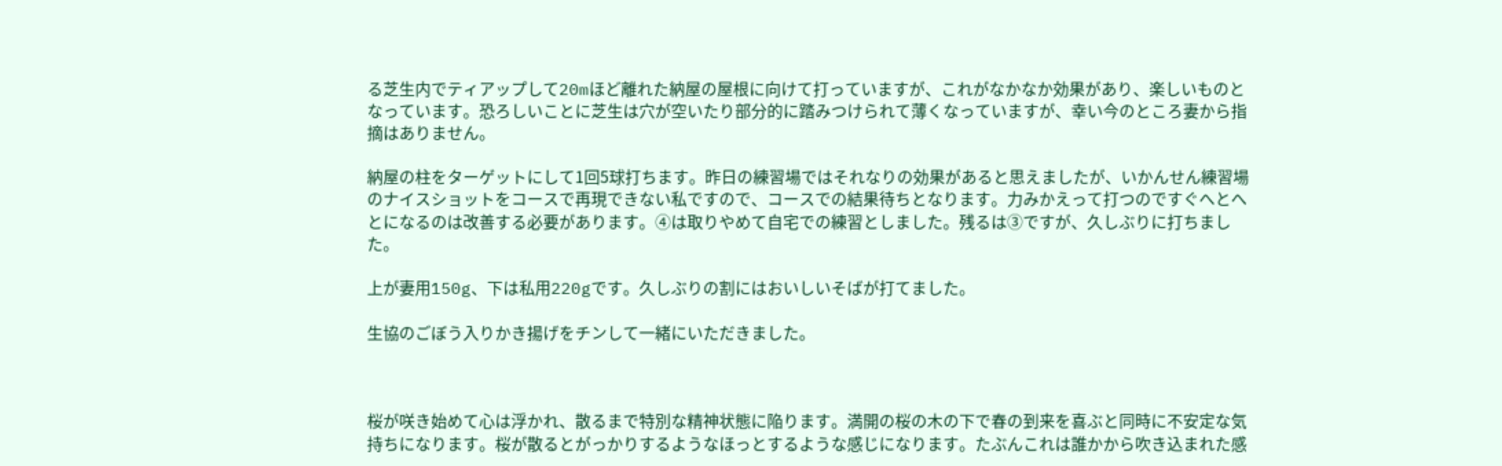る芝生内でティアップして20mほど離れた納屋の屋根に向けて打っていますが、これがなかなか効果があり、楽しいものとなっています。恐ろしいことに芝生は穴が空いたり部分的に踏みつけられて薄くなっていますが、幸い今のところ妻から指摘はありません。

納屋の柱をターゲットにして1回5球打ちます。昨日の練習場ではそれなりの効果があると思えましたが、いかんせん練習場のナイスショットをコースで再現できない私ですので、コースでの結果待ちとなります。力みかえって打つのですぐへとへとになるのは改善する必要があります。④は取りやめて自宅での練習としました。残るは③ですが、久しぶりに打ちました。

上が妻用150g、下は私用220gです。久しぶりの割にはおいしいそばが打てました。

生協のごぼう入りかき揚げをチンして一緒にいただきました。



桜が咲き始めて心は浮かれ、散るまで特別な精神状態に陥ります。満開の桜の木の下で春の到来を喜ぶと同時に不安定な気持ちになります。桜が散るとがっかりするようなほっとするような感じになります。たぶんこれは誰かから吹き込まれた感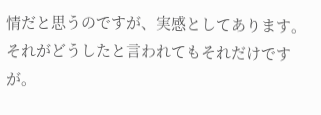情だと思うのですが、実感としてあります。それがどうしたと言われてもそれだけですが。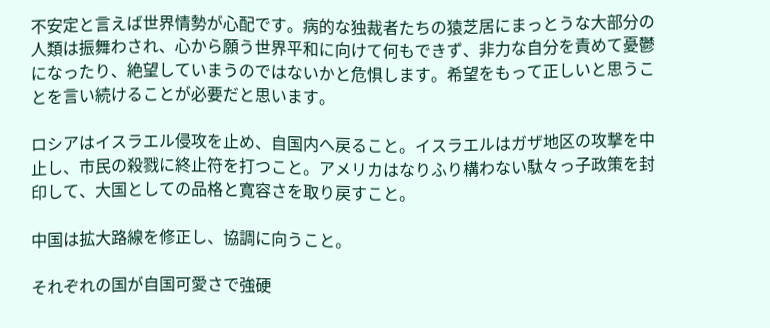不安定と言えば世界情勢が心配です。病的な独裁者たちの猿芝居にまっとうな大部分の人類は振舞わされ、心から願う世界平和に向けて何もできず、非力な自分を責めて憂鬱になったり、絶望していまうのではないかと危惧します。希望をもって正しいと思うことを言い続けることが必要だと思います。

ロシアはイスラエル侵攻を止め、自国内へ戻ること。イスラエルはガザ地区の攻撃を中止し、市民の殺戮に終止符を打つこと。アメリカはなりふり構わない駄々っ子政策を封印して、大国としての品格と寛容さを取り戻すこと。

中国は拡大路線を修正し、協調に向うこと。

それぞれの国が自国可愛さで強硬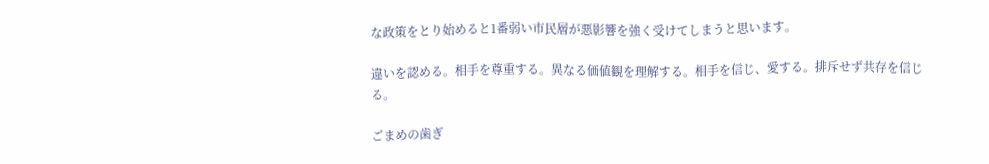な政策をとり始めると1番弱い市民層が悪影響を強く受けてしまうと思います。

違いを認める。相手を尊重する。異なる価値観を理解する。相手を信じ、愛する。排斥せず共存を信じる。

ごまめの歯ぎ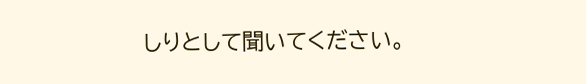しりとして聞いてください。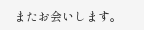またお会いします。